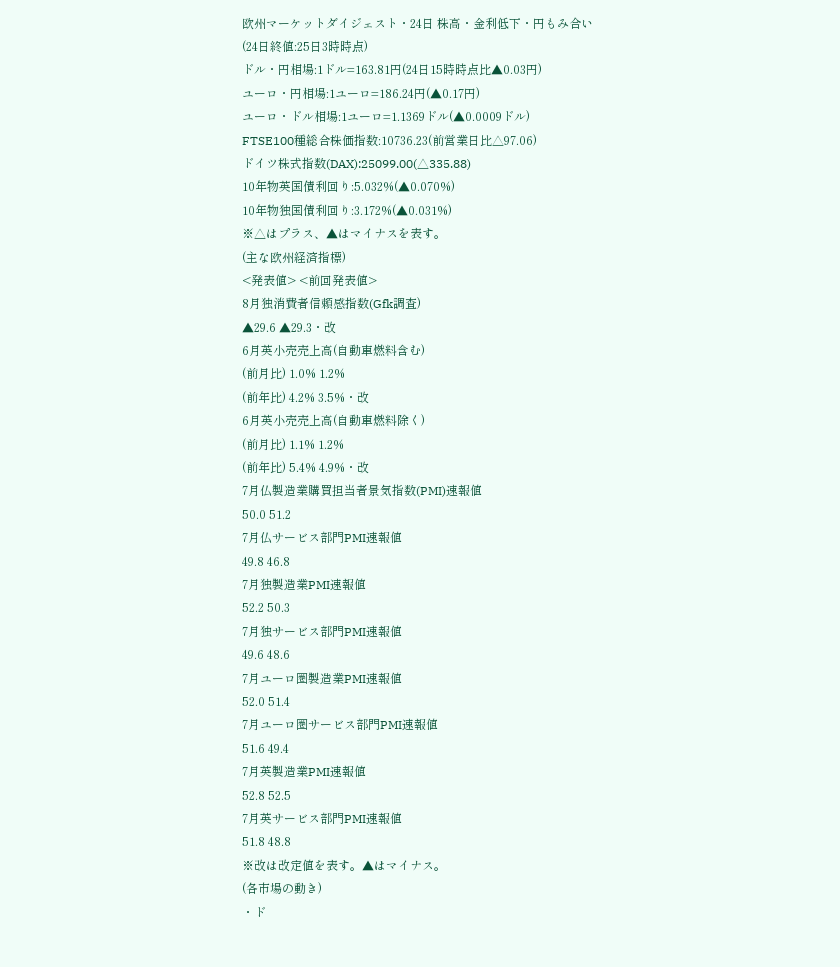欧州マーケットダイジェスト・24日 株高・金利低下・円もみ合い
(24日終値:25日3時時点)
ドル・円相場:1ドル=163.81円(24日15時時点比▲0.03円)
ユーロ・円相場:1ユーロ=186.24円(▲0.17円)
ユーロ・ドル相場:1ユーロ=1.1369ドル(▲0.0009ドル)
FTSE100種総合株価指数:10736.23(前営業日比△97.06)
ドイツ株式指数(DAX):25099.00(△335.88)
10年物英国債利回り:5.032%(▲0.070%)
10年物独国債利回り:3.172%(▲0.031%)
※△はプラス、▲はマイナスを表す。
(主な欧州経済指標)
<発表値> <前回発表値>
8月独消費者信頼感指数(Gfk調査)
▲29.6 ▲29.3・改
6月英小売売上高(自動車燃料含む)
(前月比) 1.0% 1.2%
(前年比) 4.2% 3.5%・改
6月英小売売上高(自動車燃料除く)
(前月比) 1.1% 1.2%
(前年比) 5.4% 4.9%・改
7月仏製造業購買担当者景気指数(PMI)速報値
50.0 51.2
7月仏サービス部門PMI速報値
49.8 46.8
7月独製造業PMI速報値
52.2 50.3
7月独サービス部門PMI速報値
49.6 48.6
7月ユーロ圏製造業PMI速報値
52.0 51.4
7月ユーロ圏サービス部門PMI速報値
51.6 49.4
7月英製造業PMI速報値
52.8 52.5
7月英サービス部門PMI速報値
51.8 48.8
※改は改定値を表す。▲はマイナス。
(各市場の動き)
・ド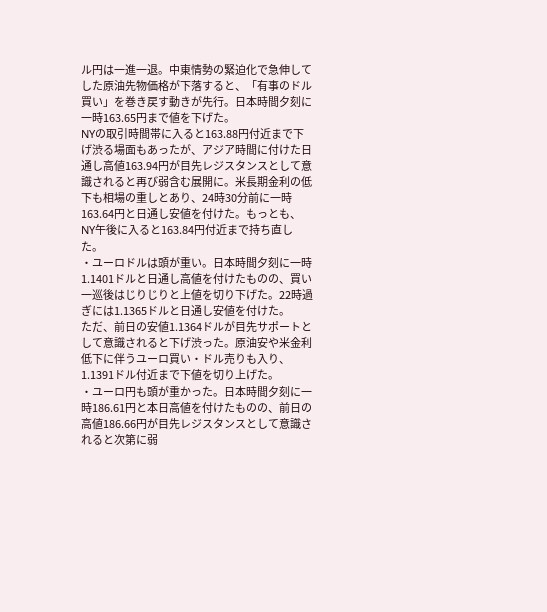ル円は一進一退。中東情勢の緊迫化で急伸してした原油先物価格が下落すると、「有事のドル買い」を巻き戻す動きが先行。日本時間夕刻に一時163.65円まで値を下げた。
NYの取引時間帯に入ると163.88円付近まで下げ渋る場面もあったが、アジア時間に付けた日通し高値163.94円が目先レジスタンスとして意識されると再び弱含む展開に。米長期金利の低下も相場の重しとあり、24時30分前に一時163.64円と日通し安値を付けた。もっとも、NY午後に入ると163.84円付近まで持ち直した。
・ユーロドルは頭が重い。日本時間夕刻に一時1.1401ドルと日通し高値を付けたものの、買い一巡後はじりじりと上値を切り下げた。22時過ぎには1.1365ドルと日通し安値を付けた。
ただ、前日の安値1.1364ドルが目先サポートとして意識されると下げ渋った。原油安や米金利低下に伴うユーロ買い・ドル売りも入り、1.1391ドル付近まで下値を切り上げた。
・ユーロ円も頭が重かった。日本時間夕刻に一時186.61円と本日高値を付けたものの、前日の高値186.66円が目先レジスタンスとして意識されると次第に弱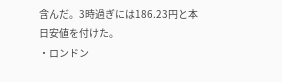含んだ。3時過ぎには186.23円と本日安値を付けた。
・ロンドン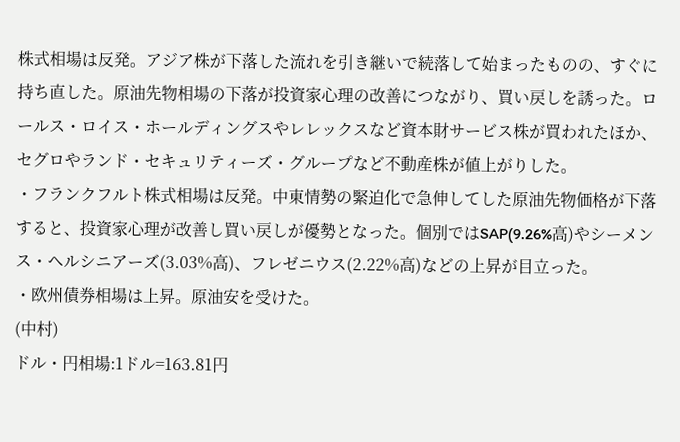株式相場は反発。アジア株が下落した流れを引き継いで続落して始まったものの、すぐに持ち直した。原油先物相場の下落が投資家心理の改善につながり、買い戻しを誘った。ロールス・ロイス・ホールディングスやレレックスなど資本財サービス株が買われたほか、セグロやランド・セキュリティーズ・グループなど不動産株が値上がりした。
・フランクフルト株式相場は反発。中東情勢の緊迫化で急伸してした原油先物価格が下落すると、投資家心理が改善し買い戻しが優勢となった。個別ではSAP(9.26%高)やシーメンス・ヘルシニアーズ(3.03%高)、フレゼニウス(2.22%高)などの上昇が目立った。
・欧州債券相場は上昇。原油安を受けた。
(中村)
ドル・円相場:1ドル=163.81円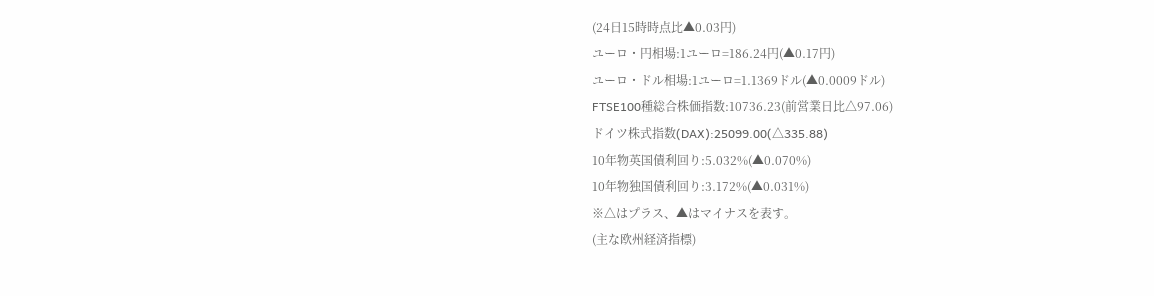(24日15時時点比▲0.03円)
ユーロ・円相場:1ユーロ=186.24円(▲0.17円)
ユーロ・ドル相場:1ユーロ=1.1369ドル(▲0.0009ドル)
FTSE100種総合株価指数:10736.23(前営業日比△97.06)
ドイツ株式指数(DAX):25099.00(△335.88)
10年物英国債利回り:5.032%(▲0.070%)
10年物独国債利回り:3.172%(▲0.031%)
※△はプラス、▲はマイナスを表す。
(主な欧州経済指標)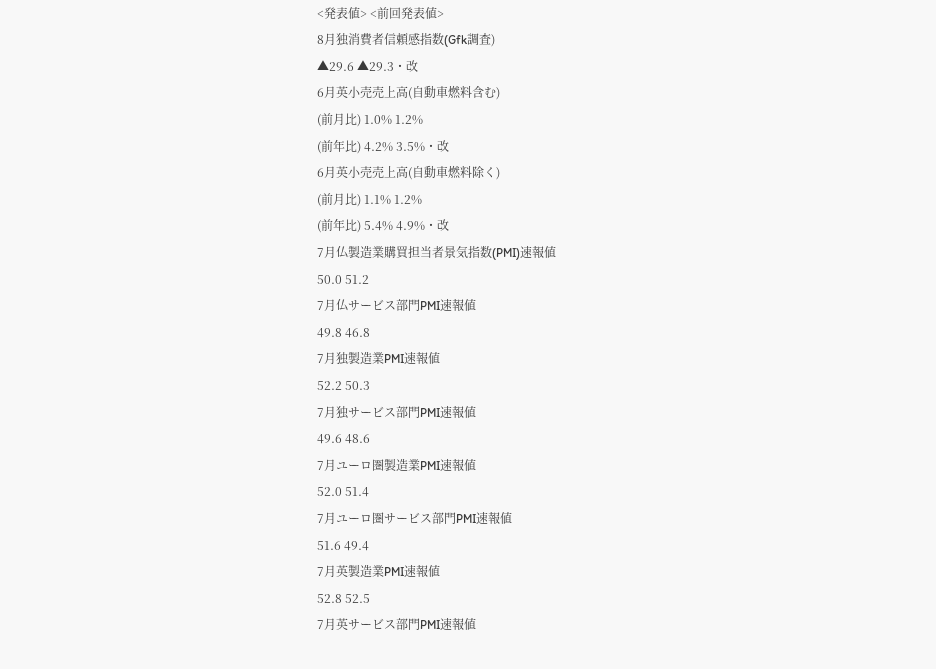<発表値> <前回発表値>
8月独消費者信頼感指数(Gfk調査)
▲29.6 ▲29.3・改
6月英小売売上高(自動車燃料含む)
(前月比) 1.0% 1.2%
(前年比) 4.2% 3.5%・改
6月英小売売上高(自動車燃料除く)
(前月比) 1.1% 1.2%
(前年比) 5.4% 4.9%・改
7月仏製造業購買担当者景気指数(PMI)速報値
50.0 51.2
7月仏サービス部門PMI速報値
49.8 46.8
7月独製造業PMI速報値
52.2 50.3
7月独サービス部門PMI速報値
49.6 48.6
7月ユーロ圏製造業PMI速報値
52.0 51.4
7月ユーロ圏サービス部門PMI速報値
51.6 49.4
7月英製造業PMI速報値
52.8 52.5
7月英サービス部門PMI速報値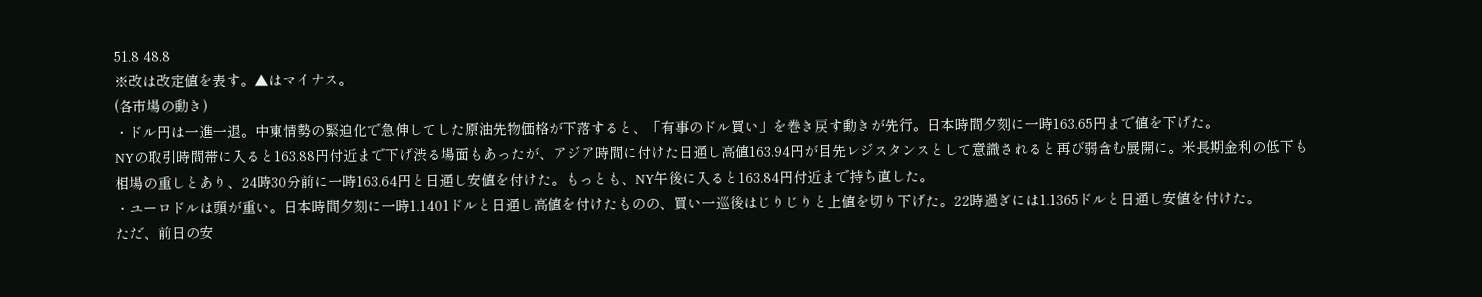51.8 48.8
※改は改定値を表す。▲はマイナス。
(各市場の動き)
・ドル円は一進一退。中東情勢の緊迫化で急伸してした原油先物価格が下落すると、「有事のドル買い」を巻き戻す動きが先行。日本時間夕刻に一時163.65円まで値を下げた。
NYの取引時間帯に入ると163.88円付近まで下げ渋る場面もあったが、アジア時間に付けた日通し高値163.94円が目先レジスタンスとして意識されると再び弱含む展開に。米長期金利の低下も相場の重しとあり、24時30分前に一時163.64円と日通し安値を付けた。もっとも、NY午後に入ると163.84円付近まで持ち直した。
・ユーロドルは頭が重い。日本時間夕刻に一時1.1401ドルと日通し高値を付けたものの、買い一巡後はじりじりと上値を切り下げた。22時過ぎには1.1365ドルと日通し安値を付けた。
ただ、前日の安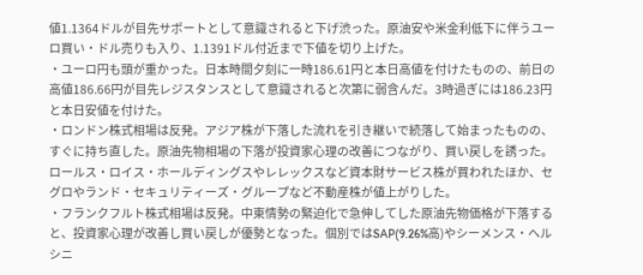値1.1364ドルが目先サポートとして意識されると下げ渋った。原油安や米金利低下に伴うユーロ買い・ドル売りも入り、1.1391ドル付近まで下値を切り上げた。
・ユーロ円も頭が重かった。日本時間夕刻に一時186.61円と本日高値を付けたものの、前日の高値186.66円が目先レジスタンスとして意識されると次第に弱含んだ。3時過ぎには186.23円と本日安値を付けた。
・ロンドン株式相場は反発。アジア株が下落した流れを引き継いで続落して始まったものの、すぐに持ち直した。原油先物相場の下落が投資家心理の改善につながり、買い戻しを誘った。ロールス・ロイス・ホールディングスやレレックスなど資本財サービス株が買われたほか、セグロやランド・セキュリティーズ・グループなど不動産株が値上がりした。
・フランクフルト株式相場は反発。中東情勢の緊迫化で急伸してした原油先物価格が下落すると、投資家心理が改善し買い戻しが優勢となった。個別ではSAP(9.26%高)やシーメンス・ヘルシニ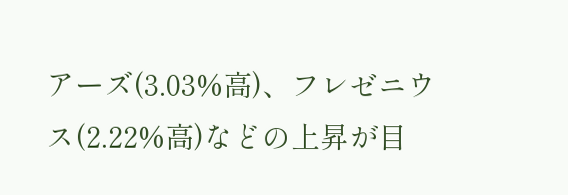アーズ(3.03%高)、フレゼニウス(2.22%高)などの上昇が目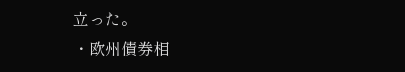立った。
・欧州債券相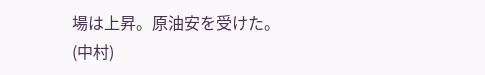場は上昇。原油安を受けた。
(中村)